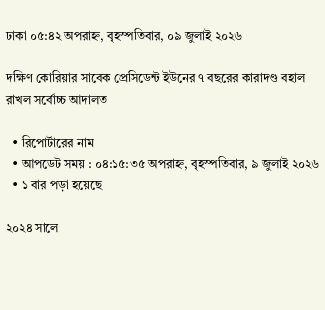ঢাকা ০৫:৪২ অপরাহ্ন, বৃহস্পতিবার, ০৯ জুলাই ২০২৬

দক্ষিণ কোরিয়ার সাবেক প্রেসিডেন্ট ইউনের ৭ বছরের কারাদণ্ড বহাল রাখল সর্বোচ্চ আদালত

  • রিপোর্টারের নাম
  • আপডেট সময় : ০৪:১৫:৩৫ অপরাহ্ন, বৃহস্পতিবার, ৯ জুলাই ২০২৬
  • ১ বার পড়া হয়েছে

২০২৪ সালে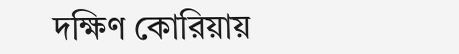দক্ষিণ কোরিয়ায়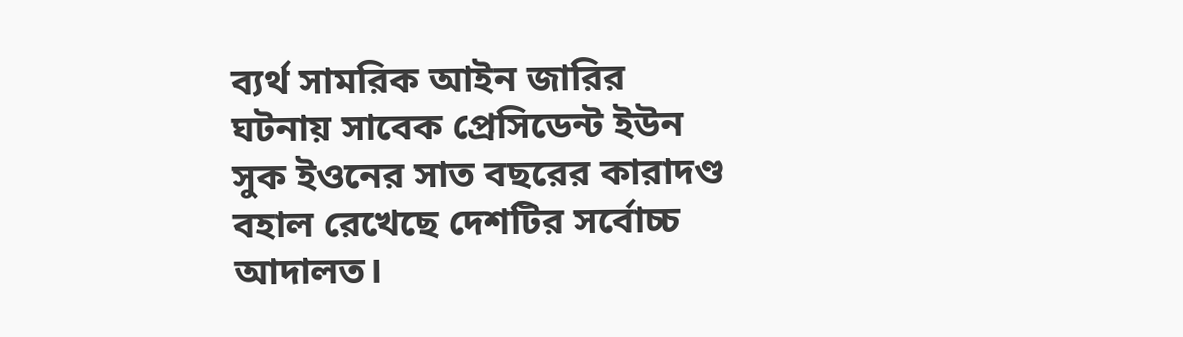ব্যর্থ সামরিক আইন জারির ঘটনায় সাবেক প্রেসিডেন্ট ইউন সুক ইওনের সাত বছরের কারাদণ্ড বহাল রেখেছে দেশটির সর্বোচ্চ আদালত।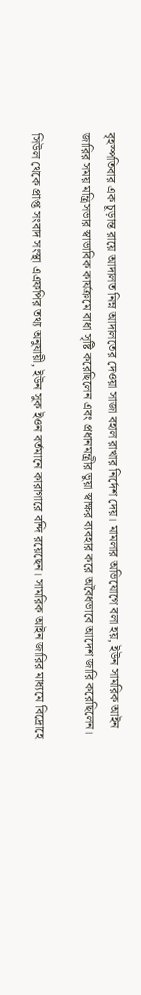বৃহস্পতিবার এক চূড়ান্ত রায়ে আদালত নিম্ন আদালতের দেওয়া সাজা বহাল রাখার নির্দেশ দেয়। মামলার অভিযোগে বলা হয়, ইউন সামরিক আইন জারির সময় মন্ত্রিসভার স্বাভাবিক কার্যক্রমে বাধা সৃষ্টি করেছিলেন এবং প্রধানমন্ত্রীর ভুয়া স্বাক্ষর ব্যবহার করে অবৈধভাবে আদেশ জারি করেছিলেন।

সিউল থেকে প্রাপ্ত সংবাদ সংস্থা এএফপির তথ্য অনুযায়ী, ইউন সুক ইওন বর্তমানে কারাগারে বন্দি রয়েছেন। সামরিক আইন জারির মাধ্যমে বিদ্রোহে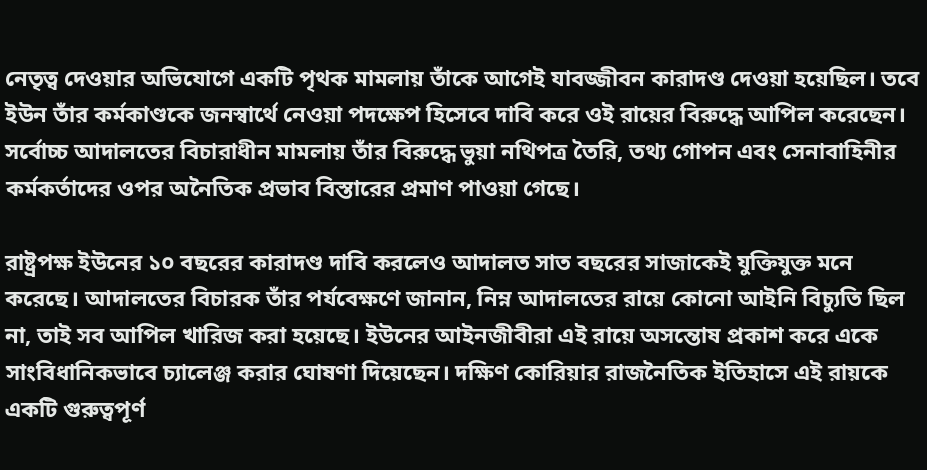নেতৃত্ব দেওয়ার অভিযোগে একটি পৃথক মামলায় তাঁকে আগেই যাবজ্জীবন কারাদণ্ড দেওয়া হয়েছিল। তবে ইউন তাঁর কর্মকাণ্ডকে জনস্বার্থে নেওয়া পদক্ষেপ হিসেবে দাবি করে ওই রায়ের বিরুদ্ধে আপিল করেছেন। সর্বোচ্চ আদালতের বিচারাধীন মামলায় তাঁর বিরুদ্ধে ভুয়া নথিপত্র তৈরি, তথ্য গোপন এবং সেনাবাহিনীর কর্মকর্তাদের ওপর অনৈতিক প্রভাব বিস্তারের প্রমাণ পাওয়া গেছে।

রাষ্ট্রপক্ষ ইউনের ১০ বছরের কারাদণ্ড দাবি করলেও আদালত সাত বছরের সাজাকেই যুক্তিযুক্ত মনে করেছে। আদালতের বিচারক তাঁর পর্যবেক্ষণে জানান, নিম্ন আদালতের রায়ে কোনো আইনি বিচ্যুতি ছিল না, তাই সব আপিল খারিজ করা হয়েছে। ইউনের আইনজীবীরা এই রায়ে অসন্তোষ প্রকাশ করে একে সাংবিধানিকভাবে চ্যালেঞ্জ করার ঘোষণা দিয়েছেন। দক্ষিণ কোরিয়ার রাজনৈতিক ইতিহাসে এই রায়কে একটি গুরুত্বপূর্ণ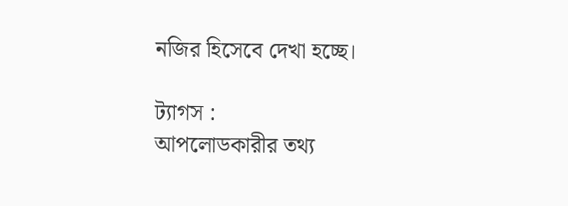নজির হিসেবে দেখা হচ্ছে।

ট্যাগস :
আপলোডকারীর তথ্য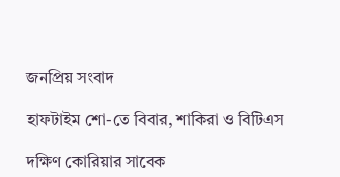জনপ্রিয় সংবাদ

হাফটাইম শো-তে বিবার, শাকিরা ও বিটিএস

দক্ষিণ কোরিয়ার সাবেক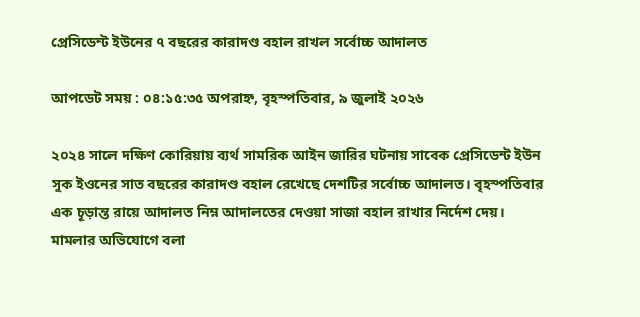প্রেসিডেন্ট ইউনের ৭ বছরের কারাদণ্ড বহাল রাখল সর্বোচ্চ আদালত

আপডেট সময় : ০৪:১৫:৩৫ অপরাহ্ন, বৃহস্পতিবার, ৯ জুলাই ২০২৬

২০২৪ সালে দক্ষিণ কোরিয়ায় ব্যর্থ সামরিক আইন জারির ঘটনায় সাবেক প্রেসিডেন্ট ইউন সুক ইওনের সাত বছরের কারাদণ্ড বহাল রেখেছে দেশটির সর্বোচ্চ আদালত। বৃহস্পতিবার এক চূড়ান্ত রায়ে আদালত নিম্ন আদালতের দেওয়া সাজা বহাল রাখার নির্দেশ দেয়। মামলার অভিযোগে বলা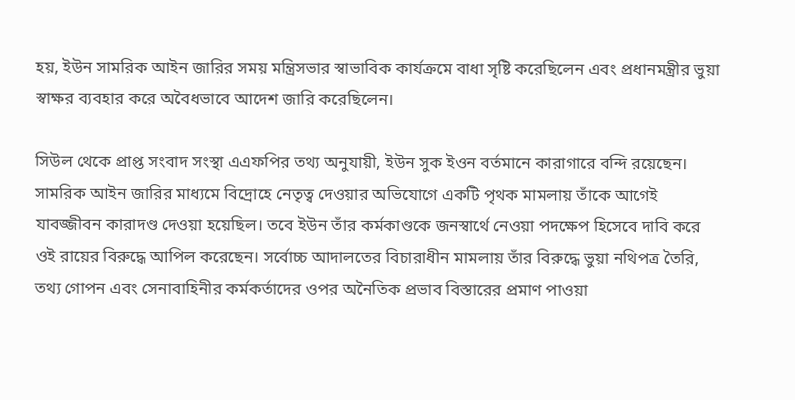হয়, ইউন সামরিক আইন জারির সময় মন্ত্রিসভার স্বাভাবিক কার্যক্রমে বাধা সৃষ্টি করেছিলেন এবং প্রধানমন্ত্রীর ভুয়া স্বাক্ষর ব্যবহার করে অবৈধভাবে আদেশ জারি করেছিলেন।

সিউল থেকে প্রাপ্ত সংবাদ সংস্থা এএফপির তথ্য অনুযায়ী, ইউন সুক ইওন বর্তমানে কারাগারে বন্দি রয়েছেন। সামরিক আইন জারির মাধ্যমে বিদ্রোহে নেতৃত্ব দেওয়ার অভিযোগে একটি পৃথক মামলায় তাঁকে আগেই যাবজ্জীবন কারাদণ্ড দেওয়া হয়েছিল। তবে ইউন তাঁর কর্মকাণ্ডকে জনস্বার্থে নেওয়া পদক্ষেপ হিসেবে দাবি করে ওই রায়ের বিরুদ্ধে আপিল করেছেন। সর্বোচ্চ আদালতের বিচারাধীন মামলায় তাঁর বিরুদ্ধে ভুয়া নথিপত্র তৈরি, তথ্য গোপন এবং সেনাবাহিনীর কর্মকর্তাদের ওপর অনৈতিক প্রভাব বিস্তারের প্রমাণ পাওয়া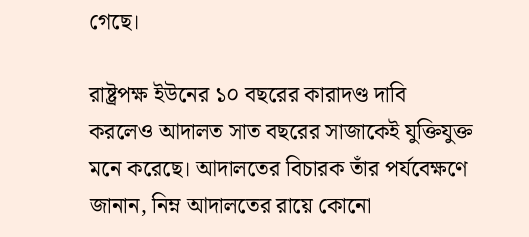গেছে।

রাষ্ট্রপক্ষ ইউনের ১০ বছরের কারাদণ্ড দাবি করলেও আদালত সাত বছরের সাজাকেই যুক্তিযুক্ত মনে করেছে। আদালতের বিচারক তাঁর পর্যবেক্ষণে জানান, নিম্ন আদালতের রায়ে কোনো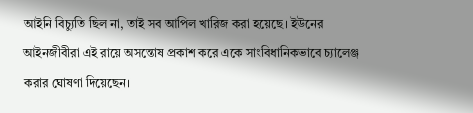আইনি বিচ্যুতি ছিল না, তাই সব আপিল খারিজ করা হয়েছে। ইউনের আইনজীবীরা এই রায়ে অসন্তোষ প্রকাশ করে একে সাংবিধানিকভাবে চ্যালেঞ্জ করার ঘোষণা দিয়েছেন।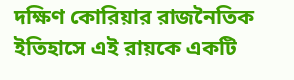দক্ষিণ কোরিয়ার রাজনৈতিক ইতিহাসে এই রায়কে একটি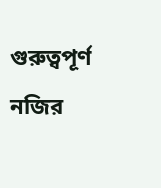গুরুত্বপূর্ণ নজির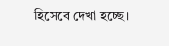হিসেবে দেখা হচ্ছে।